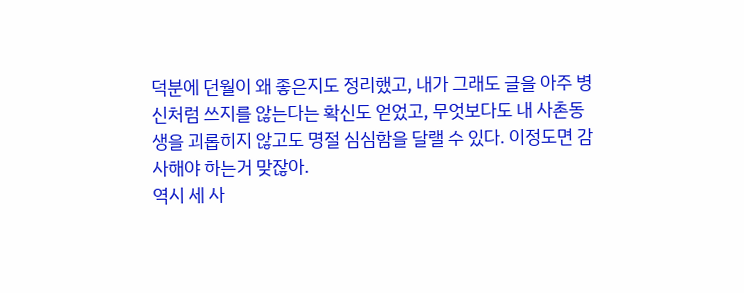덕분에 던월이 왜 좋은지도 정리했고, 내가 그래도 글을 아주 병신처럼 쓰지를 않는다는 확신도 얻었고, 무엇보다도 내 사촌동생을 괴롭히지 않고도 명절 심심함을 달랠 수 있다. 이정도면 감사해야 하는거 맞잖아.
역시 세 사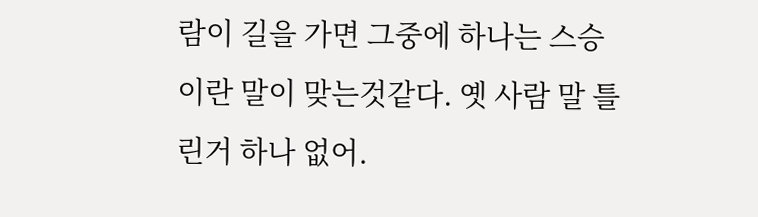람이 길을 가면 그중에 하나는 스승이란 말이 맞는것같다. 옛 사람 말 틀린거 하나 없어.